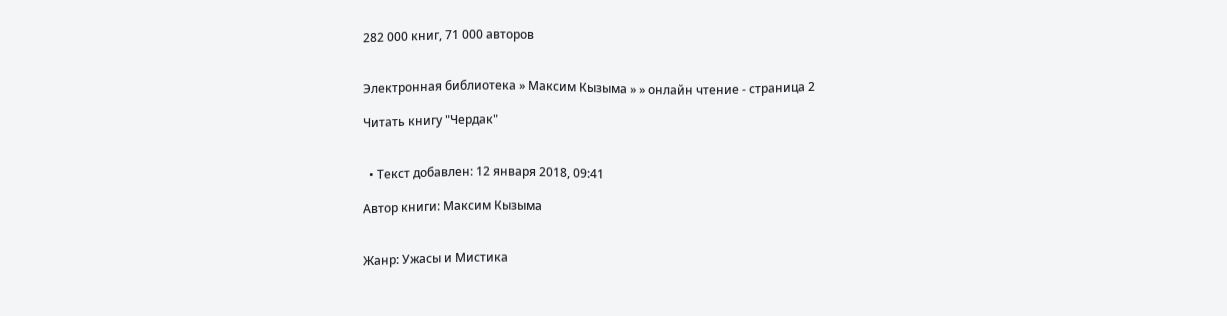282 000 книг, 71 000 авторов


Электронная библиотека » Максим Кызыма » » онлайн чтение - страница 2

Читать книгу "Чердак"


  • Текст добавлен: 12 января 2018, 09:41

Автор книги: Максим Кызыма


Жанр: Ужасы и Мистика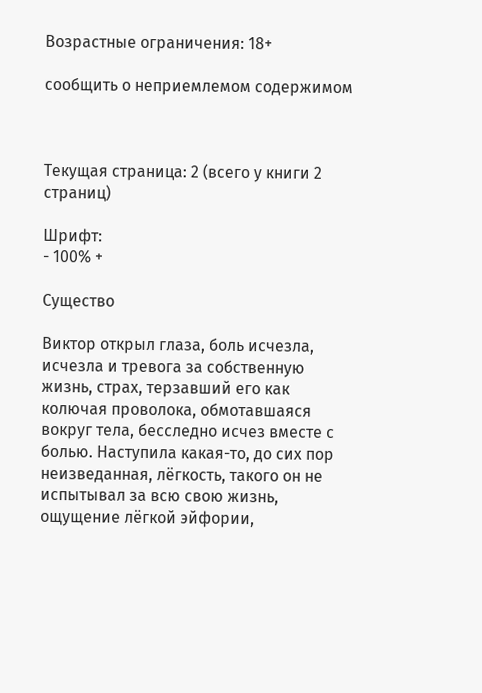Возрастные ограничения: 18+

сообщить о неприемлемом содержимом



Текущая страница: 2 (всего у книги 2 страниц)

Шрифт:
- 100% +

Существо

Виктор открыл глаза, боль исчезла, исчезла и тревога за собственную жизнь, страх, терзавший его как колючая проволока, обмотавшаяся вокруг тела, бесследно исчез вместе с болью. Наступила какая-то, до сих пор неизведанная, лёгкость, такого он не испытывал за всю свою жизнь, ощущение лёгкой эйфории,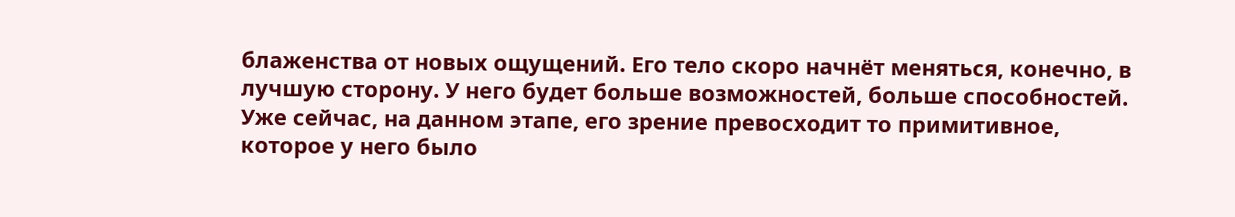блаженства от новых ощущений. Его тело скоро начнёт меняться, конечно, в лучшую сторону. У него будет больше возможностей, больше способностей. Уже сейчас, на данном этапе, его зрение превосходит то примитивное, которое у него было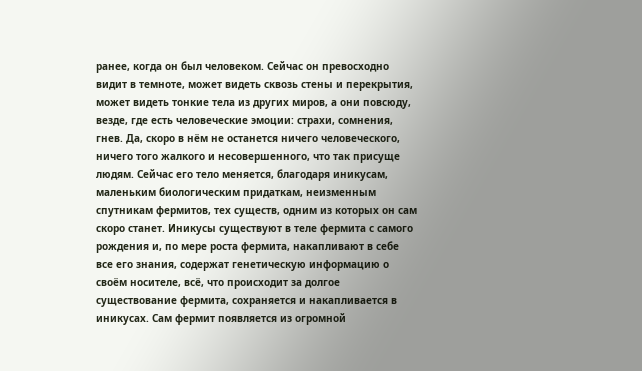ранее, когда он был человеком. Сейчас он превосходно видит в темноте, может видеть сквозь стены и перекрытия, может видеть тонкие тела из других миров, а они повсюду, везде, где есть человеческие эмоции: страхи, сомнения, гнев. Да, скоро в нём не останется ничего человеческого, ничего того жалкого и несовершенного, что так присуще людям. Сейчас его тело меняется, благодаря иникусам, маленьким биологическим придаткам, неизменным спутникам фермитов, тех существ, одним из которых он сам скоро станет. Иникусы существуют в теле фермита с самого рождения и, по мере роста фермита, накапливают в себе все его знания, содержат генетическую информацию о своём носителе, всё, что происходит за долгое существование фермита, сохраняется и накапливается в иникусах. Сам фермит появляется из огромной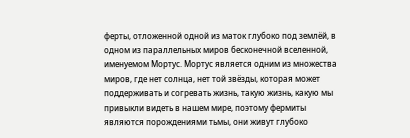ферты, отложенной одной из маток глубоко под землёй, в одном из параллельных миров бесконечной вселенной, именуемом Мортус. Мортус является одним из множества миров, где нет солнца, нет той звёзды, которая может поддерживать и согревать жизнь, такую жизнь, какую мы привыкли видеть в нашем мире, поэтому фермиты являются порождениями тьмы, они живут глубоко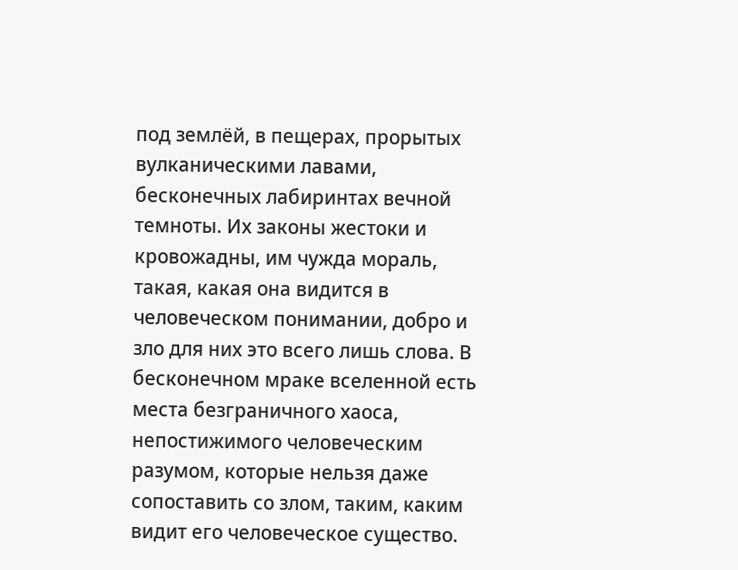под землёй, в пещерах, прорытых вулканическими лавами, бесконечных лабиринтах вечной темноты. Их законы жестоки и кровожадны, им чужда мораль, такая, какая она видится в человеческом понимании, добро и зло для них это всего лишь слова. В бесконечном мраке вселенной есть места безграничного хаоса, непостижимого человеческим разумом, которые нельзя даже сопоставить со злом, таким, каким видит его человеческое существо.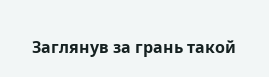Заглянув за грань такой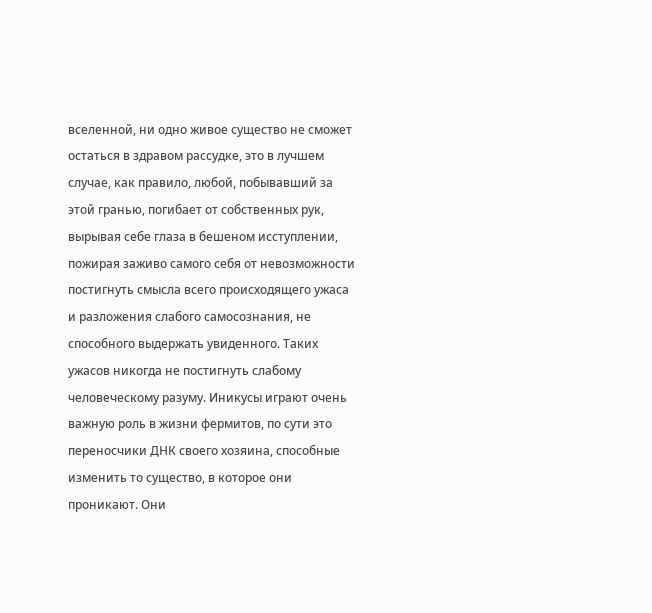вселенной, ни одно живое существо не сможет остаться в здравом рассудке, это в лучшем случае, как правило, любой, побывавший за этой гранью, погибает от собственных рук, вырывая себе глаза в бешеном исступлении, пожирая заживо самого себя от невозможности постигнуть смысла всего происходящего ужаса и разложения слабого самосознания, не способного выдержать увиденного. Таких ужасов никогда не постигнуть слабому человеческому разуму. Иникусы играют очень важную роль в жизни фермитов, по сути это переносчики ДНК своего хозяина, способные изменить то существо, в которое они проникают. Они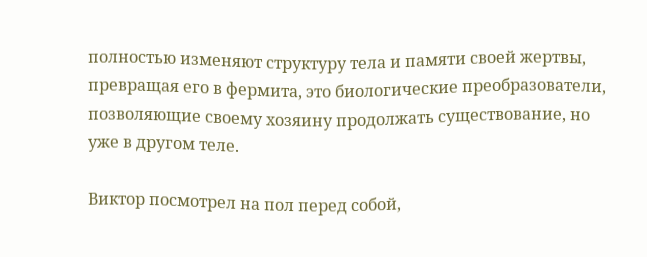полностью изменяют структуру тела и памяти своей жертвы, превращая его в фермита, это биологические преобразователи, позволяющие своему хозяину продолжать существование, но уже в другом теле.

Виктор посмотрел на пол перед собой,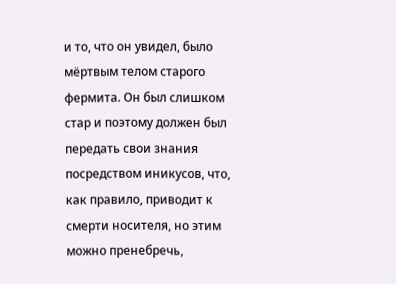и то, что он увидел, было мёртвым телом старого фермита. Он был слишком стар и поэтому должен был передать свои знания посредством иникусов, что, как правило, приводит к смерти носителя, но этим можно пренебречь,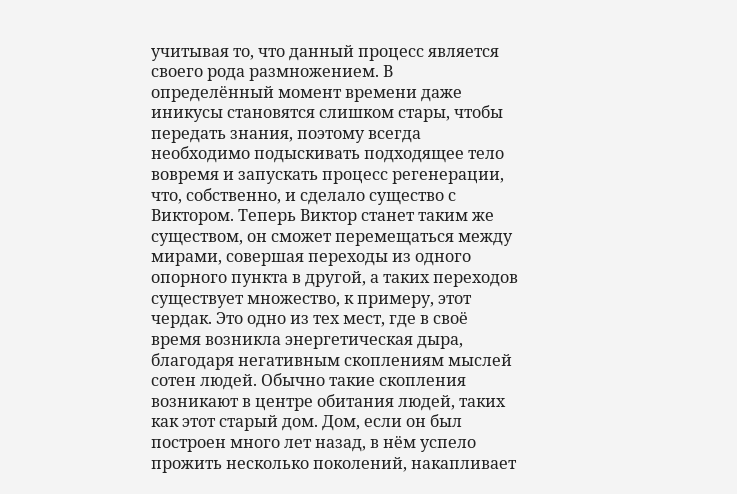учитывая то, что данный процесс является своего рода размножением. В определённый момент времени даже иникусы становятся слишком стары, чтобы передать знания, поэтому всегда необходимо подыскивать подходящее тело вовремя и запускать процесс регенерации, что, собственно, и сделало существо с Виктором. Теперь Виктор станет таким же существом, он сможет перемещаться между мирами, совершая переходы из одного опорного пункта в другой, а таких переходов существует множество, к примеру, этот чердак. Это одно из тех мест, где в своё время возникла энергетическая дыра, благодаря негативным скоплениям мыслей сотен людей. Обычно такие скопления возникают в центре обитания людей, таких как этот старый дом. Дом, если он был построен много лет назад, в нём успело прожить несколько поколений, накапливает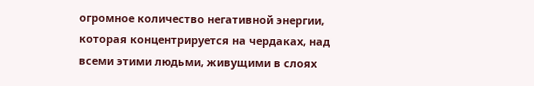огромное количество негативной энергии, которая концентрируется на чердаках, над всеми этими людьми, живущими в слоях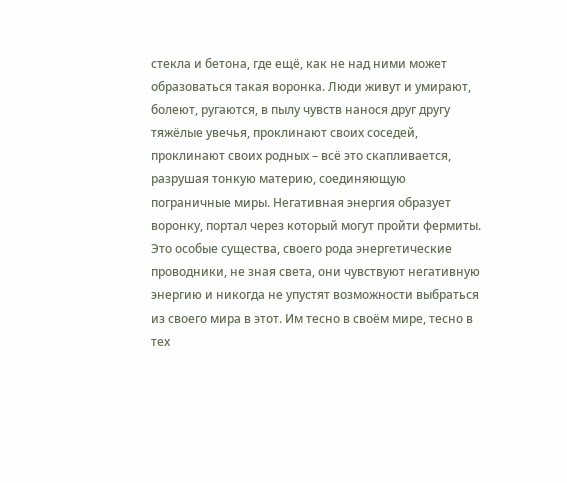стекла и бетона, где ещё, как не над ними может образоваться такая воронка. Люди живут и умирают, болеют, ругаются, в пылу чувств нанося друг другу тяжёлые увечья, проклинают своих соседей, проклинают своих родных – всё это скапливается, разрушая тонкую материю, соединяющую пограничные миры. Негативная энергия образует воронку, портал через который могут пройти фермиты. Это особые существа, своего рода энергетические проводники, не зная света, они чувствуют негативную энергию и никогда не упустят возможности выбраться из своего мира в этот. Им тесно в своём мире, тесно в тех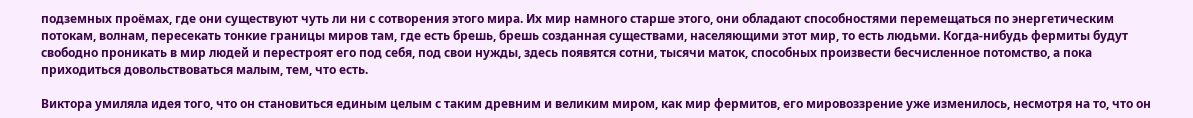подземных проёмах, где они существуют чуть ли ни с сотворения этого мира. Их мир намного старше этого, они обладают способностями перемещаться по энергетическим потокам, волнам, пересекать тонкие границы миров там, где есть брешь, брешь созданная существами, населяющими этот мир, то есть людьми. Когда-нибудь фермиты будут свободно проникать в мир людей и перестроят его под себя, под свои нужды, здесь появятся сотни, тысячи маток, способных произвести бесчисленное потомство, а пока приходиться довольствоваться малым, тем, что есть.

Виктора умиляла идея того, что он становиться единым целым с таким древним и великим миром, как мир фермитов, его мировоззрение уже изменилось, несмотря на то, что он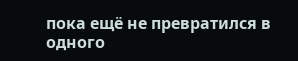пока ещё не превратился в одного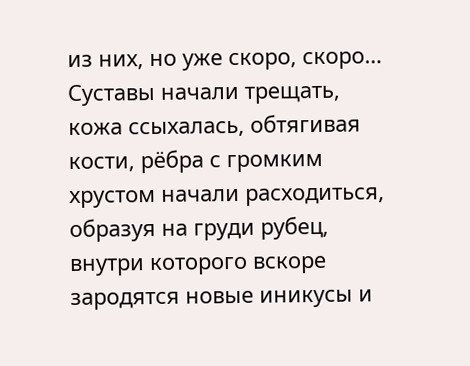из них, но уже скоро, скоро… Суставы начали трещать, кожа ссыхалась, обтягивая кости, рёбра с громким хрустом начали расходиться, образуя на груди рубец, внутри которого вскоре зародятся новые иникусы и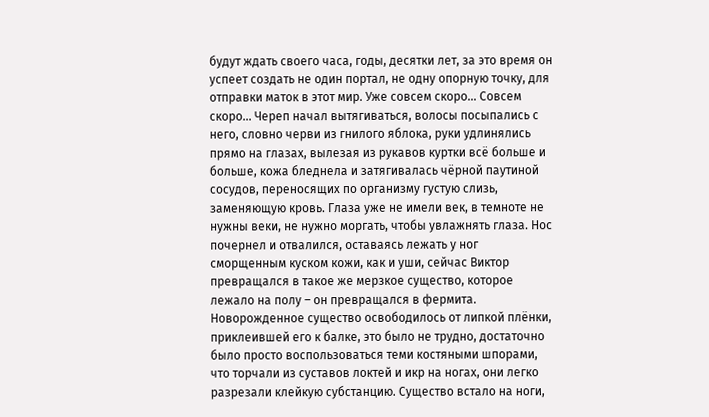будут ждать своего часа, годы, десятки лет, за это время он успеет создать не один портал, не одну опорную точку, для отправки маток в этот мир. Уже совсем скоро… Совсем скоро… Череп начал вытягиваться, волосы посыпались с него, словно черви из гнилого яблока, руки удлинялись прямо на глазах, вылезая из рукавов куртки всё больше и больше, кожа бледнела и затягивалась чёрной паутиной сосудов, переносящих по организму густую слизь, заменяющую кровь. Глаза уже не имели век, в темноте не нужны веки, не нужно моргать, чтобы увлажнять глаза. Нос почернел и отвалился, оставаясь лежать у ног сморщенным куском кожи, как и уши, сейчас Виктор превращался в такое же мерзкое существо, которое лежало на полу – он превращался в фермита. Новорожденное существо освободилось от липкой плёнки, приклеившей его к балке, это было не трудно, достаточно было просто воспользоваться теми костяными шпорами, что торчали из суставов локтей и икр на ногах, они легко разрезали клейкую субстанцию. Существо встало на ноги,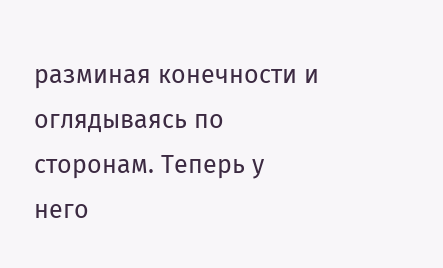разминая конечности и оглядываясь по сторонам. Теперь у него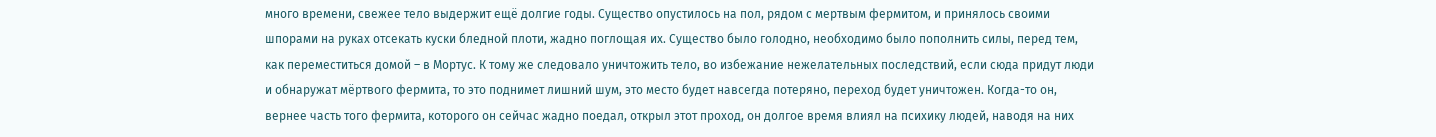много времени, свежее тело выдержит ещё долгие годы. Существо опустилось на пол, рядом с мертвым фермитом, и принялось своими шпорами на руках отсекать куски бледной плоти, жадно поглощая их. Существо было голодно, необходимо было пополнить силы, перед тем, как переместиться домой – в Мортус. К тому же следовало уничтожить тело, во избежание нежелательных последствий, если сюда придут люди и обнаружат мёртвого фермита, то это поднимет лишний шум, это место будет навсегда потеряно, переход будет уничтожен. Когда-то он, вернее часть того фермита, которого он сейчас жадно поедал, открыл этот проход, он долгое время влиял на психику людей, наводя на них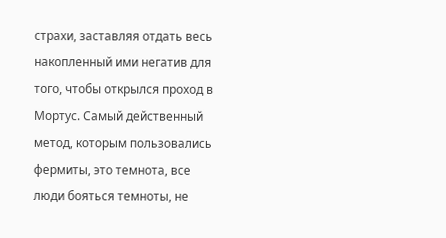страхи, заставляя отдать весь накопленный ими негатив для того, чтобы открылся проход в Мортус. Самый действенный метод, которым пользовались фермиты, это темнота, все люди бояться темноты, не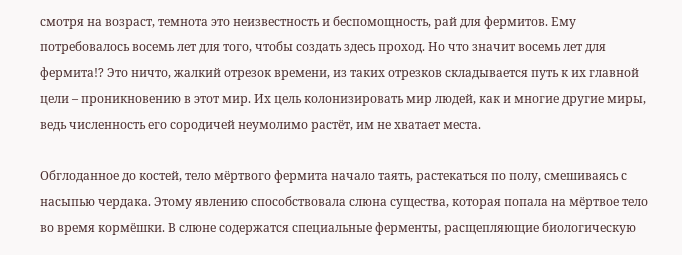смотря на возраст, темнота это неизвестность и беспомощность, рай для фермитов. Ему потребовалось восемь лет для того, чтобы создать здесь проход. Но что значит восемь лет для фермита!? Это ничто, жалкий отрезок времени, из таких отрезков складывается путь к их главной цели – проникновению в этот мир. Их цель колонизировать мир людей, как и многие другие миры, ведь численность его сородичей неумолимо растёт, им не хватает места.

Обглоданное до костей, тело мёртвого фермита начало таять, растекаться по полу, смешиваясь с насыпью чердака. Этому явлению способствовала слюна существа, которая попала на мёртвое тело во время кормёшки. В слюне содержатся специальные ферменты, расщепляющие биологическую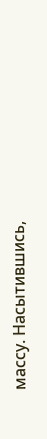массу. Насытившись,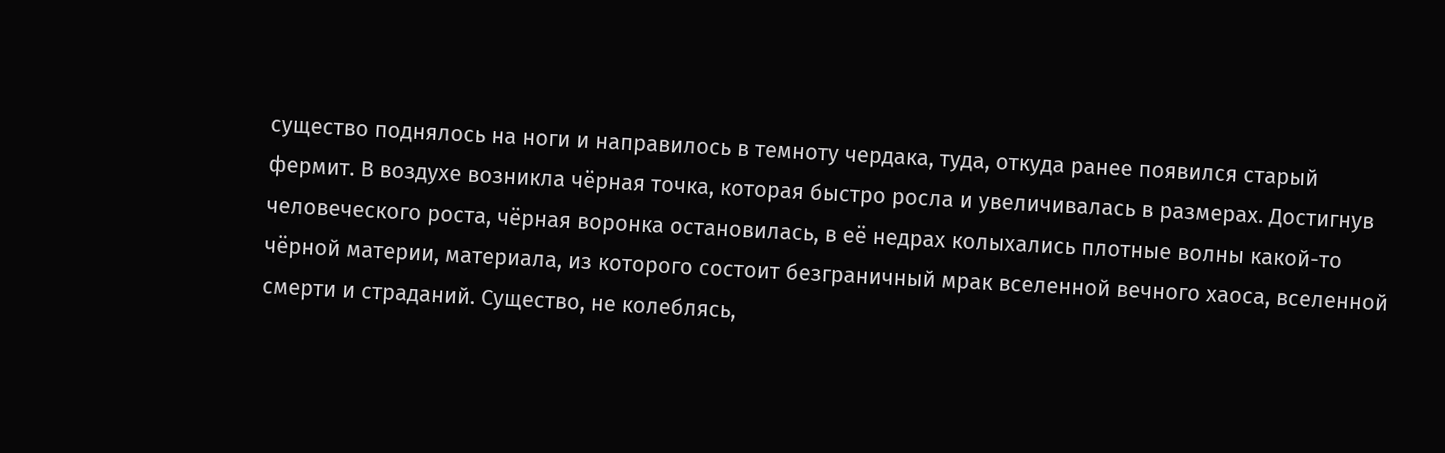существо поднялось на ноги и направилось в темноту чердака, туда, откуда ранее появился старый фермит. В воздухе возникла чёрная точка, которая быстро росла и увеличивалась в размерах. Достигнув человеческого роста, чёрная воронка остановилась, в её недрах колыхались плотные волны какой-то чёрной материи, материала, из которого состоит безграничный мрак вселенной вечного хаоса, вселенной смерти и страданий. Существо, не колеблясь,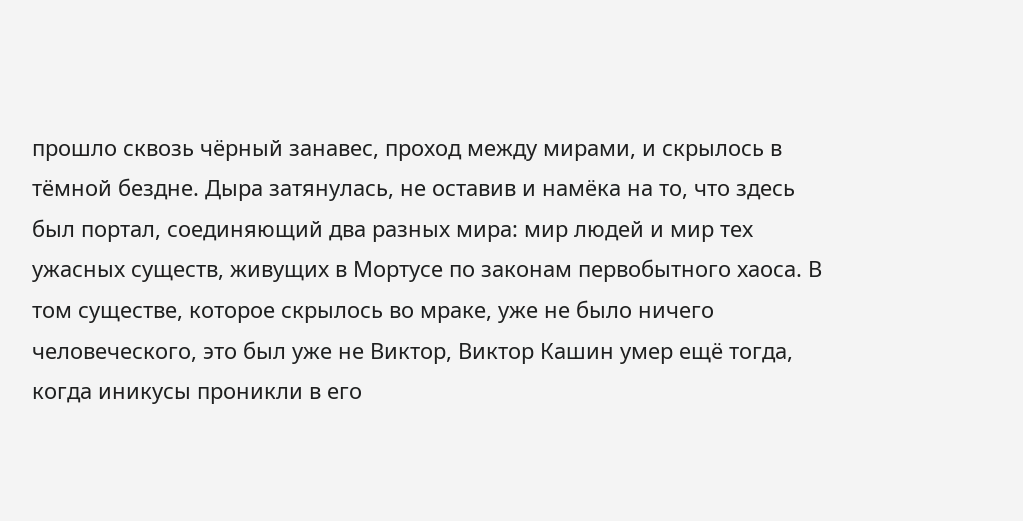прошло сквозь чёрный занавес, проход между мирами, и скрылось в тёмной бездне. Дыра затянулась, не оставив и намёка на то, что здесь был портал, соединяющий два разных мира: мир людей и мир тех ужасных существ, живущих в Мортусе по законам первобытного хаоса. В том существе, которое скрылось во мраке, уже не было ничего человеческого, это был уже не Виктор, Виктор Кашин умер ещё тогда, когда иникусы проникли в его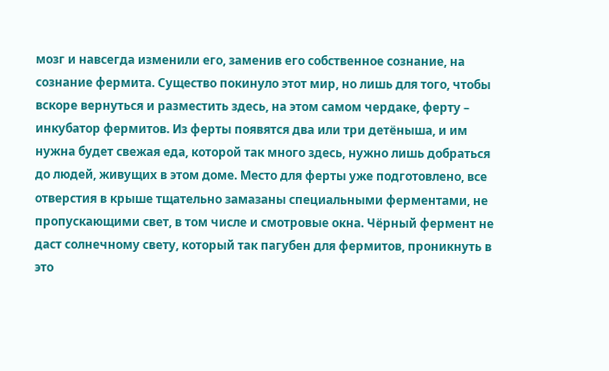мозг и навсегда изменили его, заменив его собственное сознание, на сознание фермита. Существо покинуло этот мир, но лишь для того, чтобы вскоре вернуться и разместить здесь, на этом самом чердаке, ферту – инкубатор фермитов. Из ферты появятся два или три детёныша, и им нужна будет свежая еда, которой так много здесь, нужно лишь добраться до людей, живущих в этом доме. Место для ферты уже подготовлено, все отверстия в крыше тщательно замазаны специальными ферментами, не пропускающими свет, в том числе и смотровые окна. Чёрный фермент не даст солнечному свету, который так пагубен для фермитов, проникнуть в это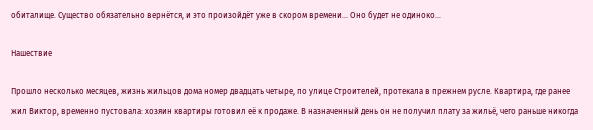обиталище. Существо обязательно вернётся, и это произойдёт уже в скором времени… Оно будет не одиноко…

Нашествие

Прошло несколько месяцев, жизнь жильцов дома номер двадцать четыре, по улице Строителей, протекала в прежнем русле. Квартира, где ранее жил Виктор, временно пустовала: хозяин квартиры готовил её к продаже. В назначенный день он не получил плату за жильё, чего раньше никогда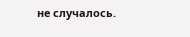не случалось.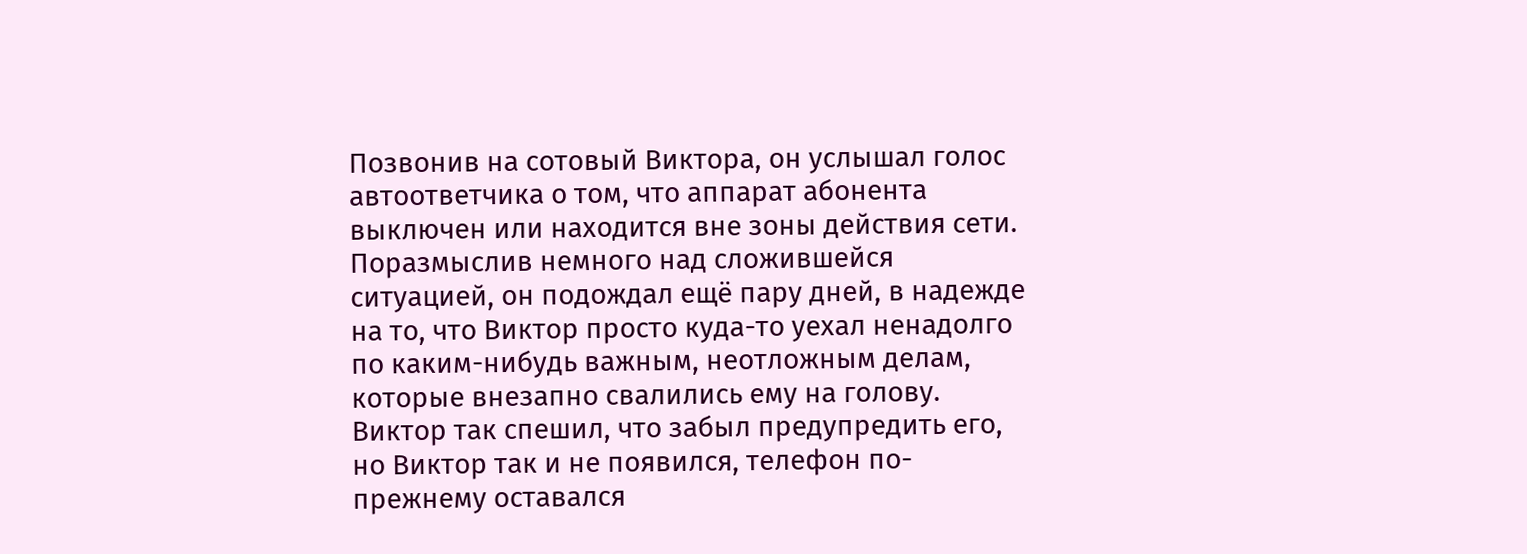Позвонив на сотовый Виктора, он услышал голос автоответчика о том, что аппарат абонента выключен или находится вне зоны действия сети. Поразмыслив немного над сложившейся ситуацией, он подождал ещё пару дней, в надежде на то, что Виктор просто куда-то уехал ненадолго по каким-нибудь важным, неотложным делам, которые внезапно свалились ему на голову. Виктор так спешил, что забыл предупредить его, но Виктор так и не появился, телефон по-прежнему оставался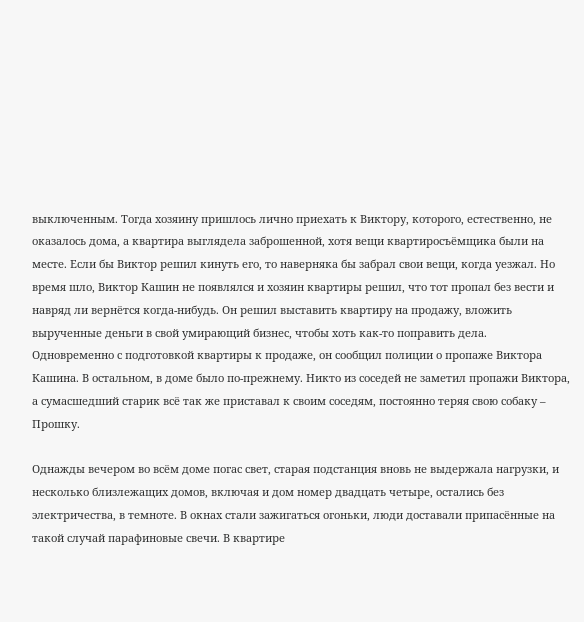выключенным. Тогда хозяину пришлось лично приехать к Виктору, которого, естественно, не оказалось дома, а квартира выглядела заброшенной, хотя вещи квартиросъёмщика были на месте. Если бы Виктор решил кинуть его, то наверняка бы забрал свои вещи, когда уезжал. Но время шло, Виктор Кашин не появлялся и хозяин квартиры решил, что тот пропал без вести и навряд ли вернётся когда-нибудь. Он решил выставить квартиру на продажу, вложить вырученные деньги в свой умирающий бизнес, чтобы хоть как-то поправить дела. Одновременно с подготовкой квартиры к продаже, он сообщил полиции о пропаже Виктора Кашина. В остальном, в доме было по-прежнему. Никто из соседей не заметил пропажи Виктора, а сумасшедший старик всё так же приставал к своим соседям, постоянно теряя свою собаку – Прошку.

Однажды вечером во всём доме погас свет, старая подстанция вновь не выдержала нагрузки, и несколько близлежащих домов, включая и дом номер двадцать четыре, остались без электричества, в темноте. В окнах стали зажигаться огоньки, люди доставали припасённые на такой случай парафиновые свечи. В квартире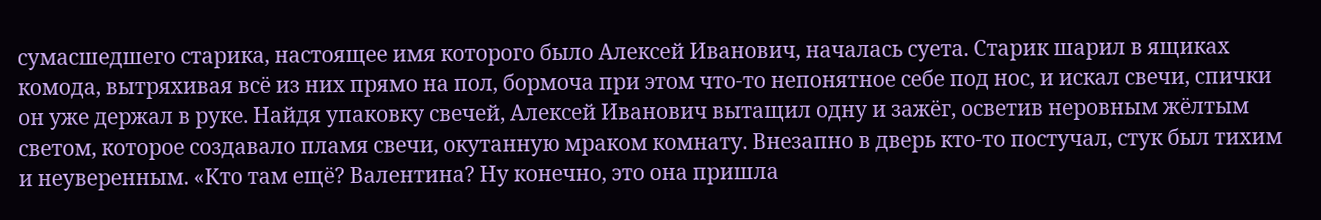сумасшедшего старика, настоящее имя которого было Алексей Иванович, началась суета. Старик шарил в ящиках комода, вытряхивая всё из них прямо на пол, бормоча при этом что-то непонятное себе под нос, и искал свечи, спички он уже держал в руке. Найдя упаковку свечей, Алексей Иванович вытащил одну и зажёг, осветив неровным жёлтым светом, которое создавало пламя свечи, окутанную мраком комнату. Внезапно в дверь кто-то постучал, стук был тихим и неуверенным. «Кто там ещё? Валентина? Ну конечно, это она пришла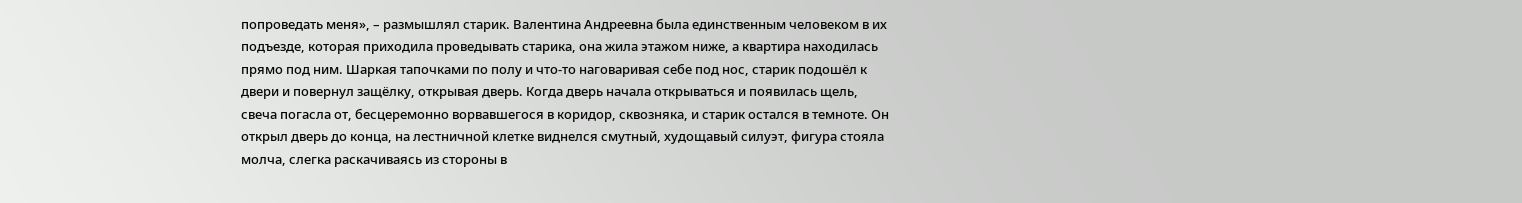попроведать меня», – размышлял старик. Валентина Андреевна была единственным человеком в их подъезде, которая приходила проведывать старика, она жила этажом ниже, а квартира находилась прямо под ним. Шаркая тапочками по полу и что-то наговаривая себе под нос, старик подошёл к двери и повернул защёлку, открывая дверь. Когда дверь начала открываться и появилась щель, свеча погасла от, бесцеремонно ворвавшегося в коридор, сквозняка, и старик остался в темноте. Он открыл дверь до конца, на лестничной клетке виднелся смутный, худощавый силуэт, фигура стояла молча, слегка раскачиваясь из стороны в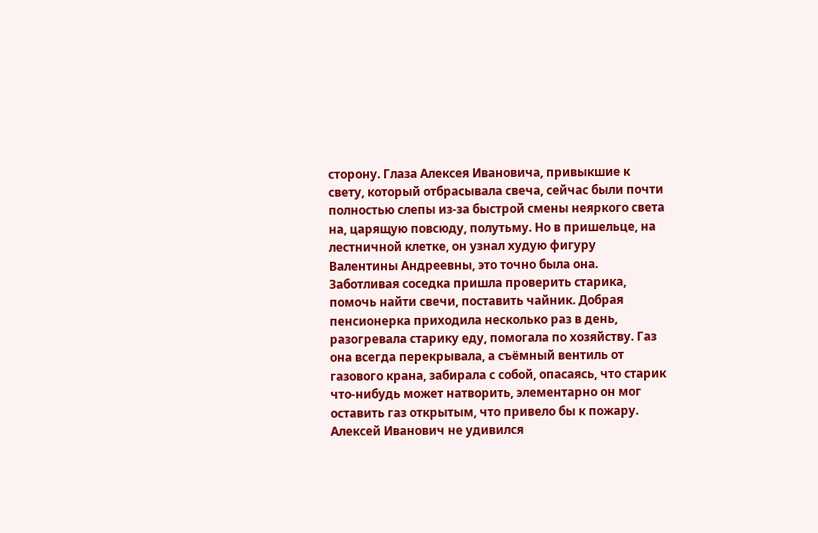сторону. Глаза Алексея Ивановича, привыкшие к свету, который отбрасывала свеча, сейчас были почти полностью слепы из-за быстрой смены неяркого света на, царящую повсюду, полутьму. Но в пришельце, на лестничной клетке, он узнал худую фигуру Валентины Андреевны, это точно была она. Заботливая соседка пришла проверить старика, помочь найти свечи, поставить чайник. Добрая пенсионерка приходила несколько раз в день, разогревала старику еду, помогала по хозяйству. Газ она всегда перекрывала, а съёмный вентиль от газового крана, забирала с собой, опасаясь, что старик что-нибудь может натворить, элементарно он мог оставить газ открытым, что привело бы к пожару. Алексей Иванович не удивился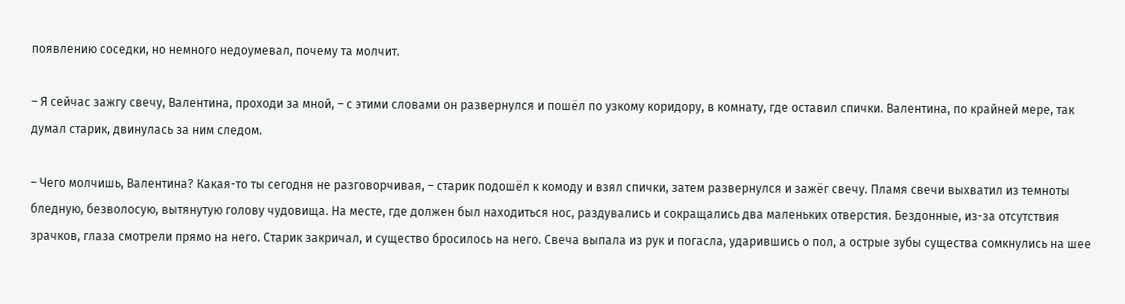появлению соседки, но немного недоумевал, почему та молчит.

– Я сейчас зажгу свечу, Валентина, проходи за мной, – с этими словами он развернулся и пошёл по узкому коридору, в комнату, где оставил спички. Валентина, по крайней мере, так думал старик, двинулась за ним следом.

– Чего молчишь, Валентина? Какая-то ты сегодня не разговорчивая, – старик подошёл к комоду и взял спички, затем развернулся и зажёг свечу. Пламя свечи выхватил из темноты бледную, безволосую, вытянутую голову чудовища. На месте, где должен был находиться нос, раздувались и сокращались два маленьких отверстия. Бездонные, из-за отсутствия зрачков, глаза смотрели прямо на него. Старик закричал, и существо бросилось на него. Свеча выпала из рук и погасла, ударившись о пол, а острые зубы существа сомкнулись на шее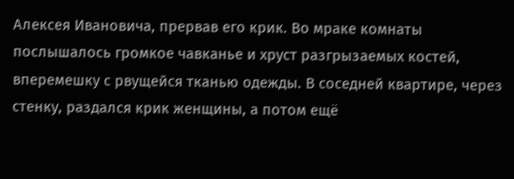Алексея Ивановича, прервав его крик. Во мраке комнаты послышалось громкое чавканье и хруст разгрызаемых костей, вперемешку с рвущейся тканью одежды. В соседней квартире, через стенку, раздался крик женщины, а потом ещё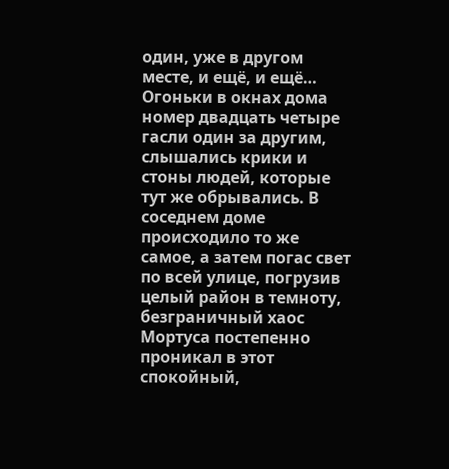один, уже в другом месте, и ещё, и ещё… Огоньки в окнах дома номер двадцать четыре гасли один за другим, слышались крики и стоны людей, которые тут же обрывались. В соседнем доме происходило то же самое, а затем погас свет по всей улице, погрузив целый район в темноту, безграничный хаос Мортуса постепенно проникал в этот спокойный,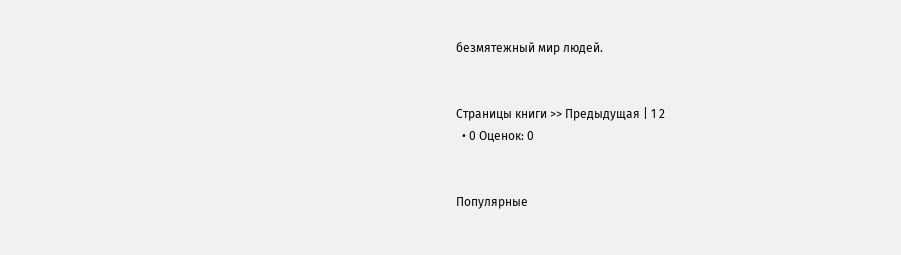безмятежный мир людей.


Страницы книги >> Предыдущая | 1 2
  • 0 Оценок: 0


Популярные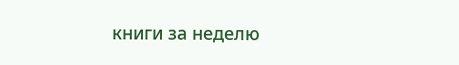книги за неделю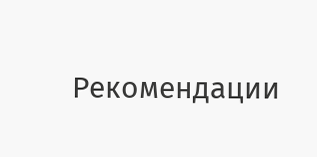Рекомендации